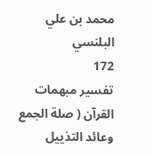محمد بن علي البلنسي
172
تفسير مبهمات القرآن ( صلة الجمع وعائد التذييل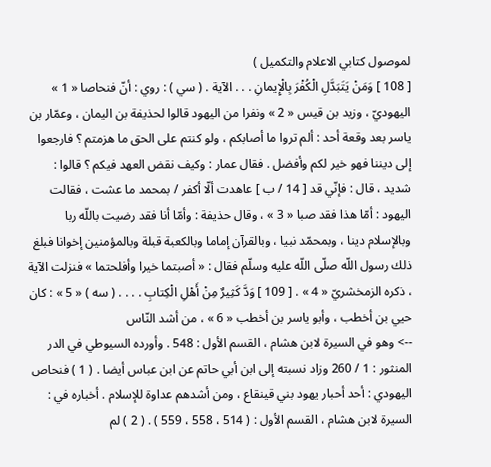لموصول كتابي الاعلام والتكميل )
[ 108 ] وَمَنْ يَتَبَدَّلِ الْكُفْرَ بِالْإِيمانِ . . . الآية . ( سي ) : روي : أنّ فنحاصا « 1 » اليهوديّ ، وزيد بن قيس « 2 » ونفرا من اليهود قالوا لحذيفة بن اليمان ، وعمّار بن ياسر بعد وقعة أحد : ألم تروا ما أصابكم ، ولو كنتم على الحق ما هزمتم ؟ فارجعوا إلى ديننا فهو خير لكم وأفضل . فقال عمار : وكيف نقض العهد فيكم ؟ قالوا : شديد ، قال : فإنّي قد [ 14 / ب ] عاهدت ألّا أكفر / بمحمد ما عشت ، فقالت اليهود : أمّا هذا فقد صبا « 3 » ، وقال حذيفة : وأمّا أنا فقد رضيت باللّه ربا وبالإسلام دينا ، وبمحمّد نبيا ، وبالقرآن إماما وبالكعبة قبلة وبالمؤمنين إخوانا فبلغ ذلك رسول اللّه صلّى اللّه عليه وسلّم فقال : « أصبتما خيرا وأفلحتما » فنزلت الآية ، ذكره الزمخشريّ « 4 » . [ 109 ] وَدَّ كَثِيرٌ مِنْ أَهْلِ الْكِتابِ . . . . ( سه ) « 5 » : كان حيي بن أخطب ، وأبو ياسر بن أخطب « 6 » ، من أشد النّاس
--> وهو في السيرة لابن هشام ، القسم الأول : 548 . وأورده السيوطي في الدر المنثور : 1 / 260 وزاد نسبته إلى ابن أبي حاتم عن ابن عباس أيضا . ( 1 ) فنحاص اليهودي : أحد أحبار يهود بني قينقاع ، ومن أشدهم عداوة للإسلام . أخباره في : السيرة لابن هشام ، القسم الأول : ( 514 ، 558 ، 559 ) . ( 2 ) لم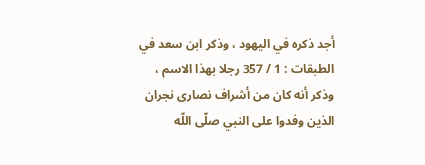أجد ذكره في اليهود ، وذكر ابن سعد في الطبقات : 1 / 357 رجلا بهذا الاسم ، وذكر أنه كان من أشراف نصارى نجران الذين وفدوا على النبي صلّى اللّه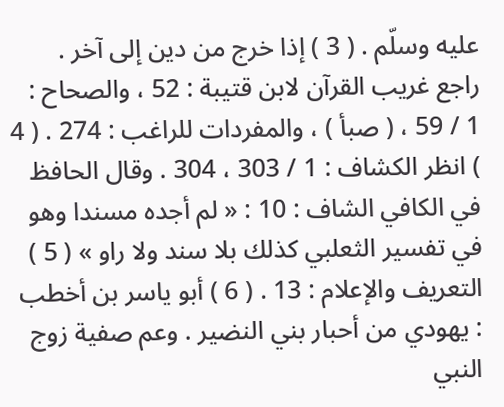عليه وسلّم . ( 3 ) إذا خرج من دين إلى آخر . راجع غريب القرآن لابن قتيبة : 52 ، والصحاح : 1 / 59 ، ( صبأ ) ، والمفردات للراغب : 274 . ( 4 ) انظر الكشاف : 1 / 303 ، 304 . وقال الحافظ في الكافي الشاف : 10 : « لم أجده مسندا وهو في تفسير الثعلبي كذلك بلا سند ولا راو » ( 5 ) التعريف والإعلام : 13 . ( 6 ) أبو ياسر بن أخطب : يهودي من أحبار بني النضير . وعم صفية زوج النبي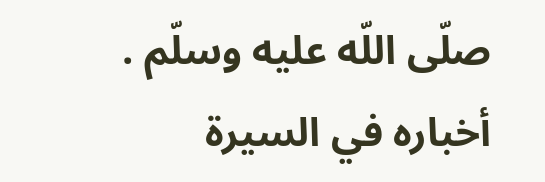صلّى اللّه عليه وسلّم . أخباره في السيرة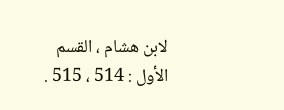لابن هشام ، القسم الأول : 514 ، 515 .